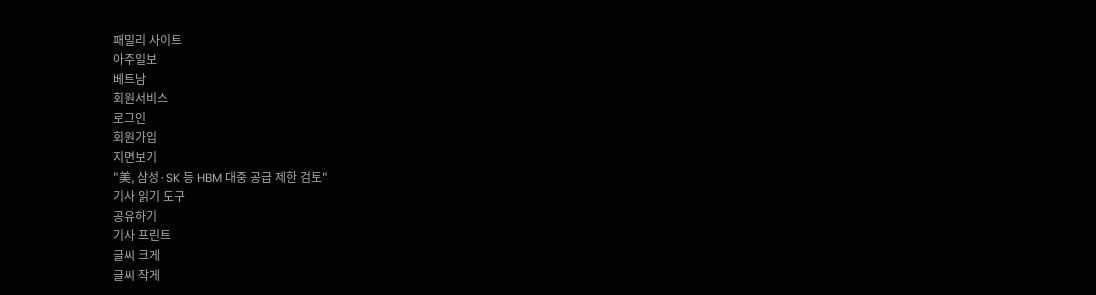패밀리 사이트
아주일보
베트남
회원서비스
로그인
회원가입
지면보기
"美, 삼성·SK 등 HBM 대중 공급 제한 검토"
기사 읽기 도구
공유하기
기사 프린트
글씨 크게
글씨 작게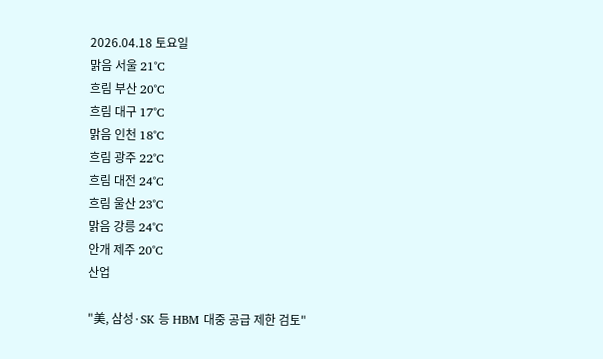2026.04.18 토요일
맑음 서울 21˚C
흐림 부산 20˚C
흐림 대구 17˚C
맑음 인천 18˚C
흐림 광주 22˚C
흐림 대전 24˚C
흐림 울산 23˚C
맑음 강릉 24˚C
안개 제주 20˚C
산업

"美, 삼성·SK 등 HBM 대중 공급 제한 검토"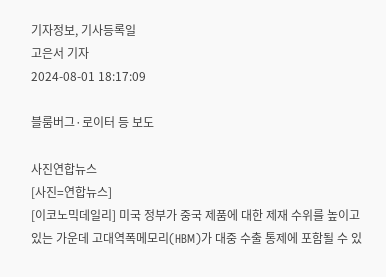기자정보, 기사등록일
고은서 기자
2024-08-01 18:17:09

블룸버그·로이터 등 보도

사진연합뉴스
[사진=연합뉴스]
[이코노믹데일리] 미국 정부가 중국 제품에 대한 제재 수위를 높이고 있는 가운데 고대역폭메모리(HBM)가 대중 수출 통제에 포함될 수 있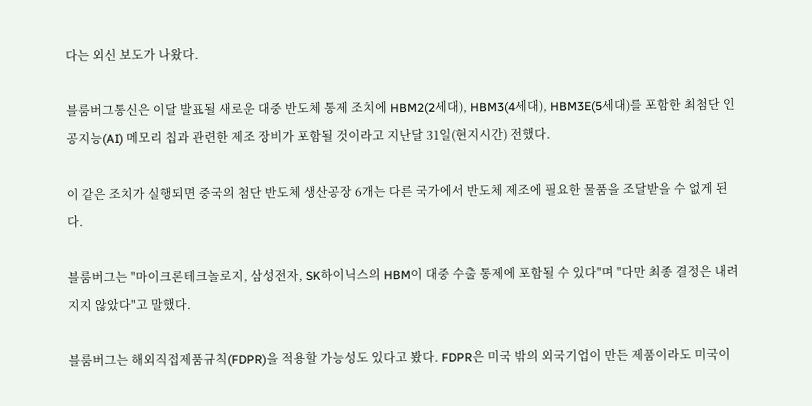다는 외신 보도가 나왔다.

블룸버그통신은 이달 발표될 새로운 대중 반도체 통제 조치에 HBM2(2세대), HBM3(4세대), HBM3E(5세대)를 포함한 최첨단 인공지능(AI) 메모리 칩과 관련한 제조 장비가 포함될 것이라고 지난달 31일(현지시간) 전했다.

이 같은 조치가 실행되면 중국의 첨단 반도체 생산공장 6개는 다른 국가에서 반도체 제조에 필요한 물품을 조달받을 수 없게 된다.

블룸버그는 "마이크론테크놀로지, 삼성전자, SK하이닉스의 HBM이 대중 수출 통제에 포함될 수 있다"며 "다만 최종 결정은 내려지지 않았다"고 말했다.

블룸버그는 해외직접제품규칙(FDPR)을 적용할 가능성도 있다고 봤다. FDPR은 미국 밖의 외국기업이 만든 제품이라도 미국이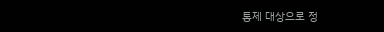통제 대상으로 정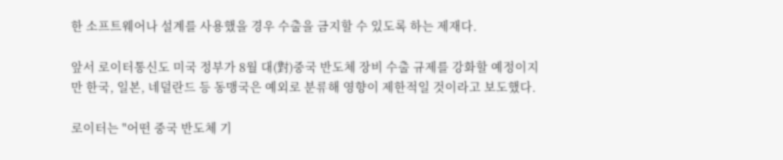한 소프트웨어나 설계를 사용했을 경우 수출을 금지할 수 있도록 하는 제재다.

앞서 로이터통신도 미국 정부가 8월 대(對)중국 반도체 장비 수출 규제를 강화할 예정이지만 한국, 일본, 네덜란드 등 동맹국은 예외로 분류해 영향이 제한적일 것이라고 보도했다.

로이터는 "어떤 중국 반도체 기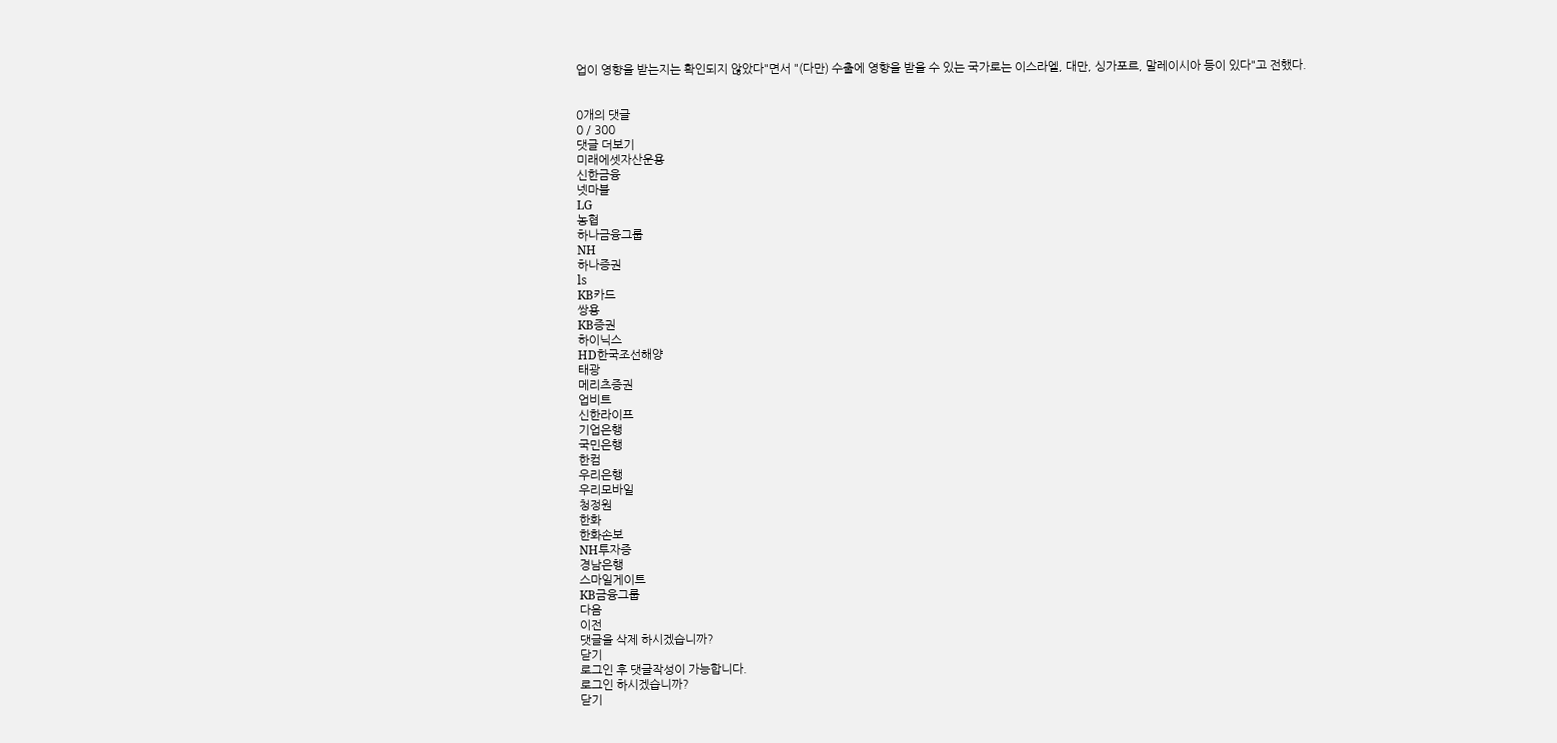업이 영향을 받는지는 확인되지 않았다"면서 "(다만) 수출에 영향을 받을 수 있는 국가로는 이스라엘, 대만, 싱가포르, 말레이시아 등이 있다"고 전했다.


0개의 댓글
0 / 300
댓글 더보기
미래에셋자산운용
신한금융
넷마블
LG
농협
하나금융그룹
NH
하나증권
ls
KB카드
쌍용
KB증권
하이닉스
HD한국조선해양
태광
메리츠증권
업비트
신한라이프
기업은행
국민은행
한컴
우리은행
우리모바일
청정원
한화
한화손보
NH투자증
경남은행
스마일게이트
KB금융그룹
다음
이전
댓글을 삭제 하시겠습니까?
닫기
로그인 후 댓글작성이 가능합니다.
로그인 하시겠습니까?
닫기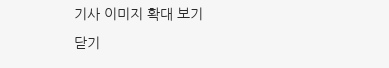기사 이미지 확대 보기
닫기